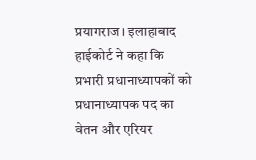प्रयागराज। इलाहाबाद हाईकोर्ट ने कहा कि प्रभारी प्रधानाध्यापकों को प्रधानाध्यापक पद का वेतन और एरियर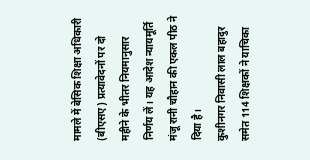मामले में बेसिक शिक्षा अधिकारी (बीएसए) प्रत्यावेदनों पर दो महीने के भीतर नियमानुसार निर्णय लें। यह आदेश न्यायमूर्ति मंजू रानी चौहान की एकल पीठ ने दिया है।
कुशीनगर निवासी लाल बहादुर समेत 114 शिक्षकों ने याचिका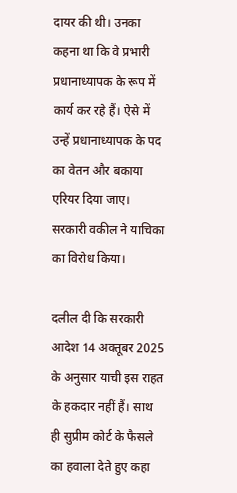दायर की थी। उनका कहना था कि वे प्रभारी प्रधानाध्यापक के रूप में कार्य कर रहे हैं। ऐसे में उन्हें प्रधानाध्यापक के पद का वेतन और बकाया एरियर दिया जाए। सरकारी वकील ने याचिका का विरोध किया।

दलील दी कि सरकारी आदेश 14 अक्तूबर 2025 के अनुसार याची इस राहत के हकदार नहीं हैं। साथ
ही सुप्रीम कोर्ट के फैसले का हवाला देते हुए कहा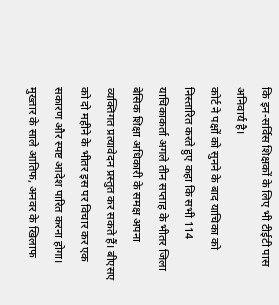कि इन-सर्विस शिक्षकों के लिए भी टीईटी पास अनिवार्य है।
कोर्ट ने पक्षों को सुनने के बाद याचिका को निस्तारित करते हुए कहा कि सभी 114 याचिकाकर्ता अगले तीन सप्ताह के भीतर जिला बेसिक शिक्षा अधिकारी के समक्ष अपना व्यक्तिगत प्रत्यावेदन प्रस्तुत कर सकते हैं। बीएसए को दो महीने के भीतर इस पर विचार कर एक सकारण और स्पष्ट आदेश पारित करना होगा।
मुख्तार के साले आतिफ, अनवर के खिलाफ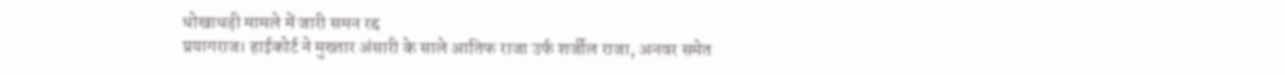धोखाधड़ी मामले में जारी समन रद्द
प्रयागराज। हाईकोर्ट ने मुख्तार अंसारी के साले आतिफ राजा उर्फ शर्जील राजा, अनवर समेत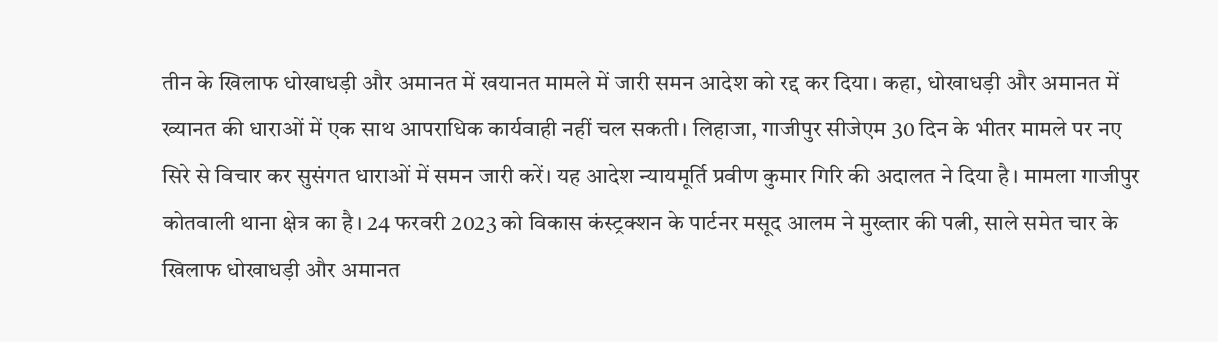तीन के खिलाफ धोखाधड़ी और अमानत में खयानत मामले में जारी समन आदेश को रद्द कर दिया। कहा, धोखाधड़ी और अमानत में ख्यानत की धाराओं में एक साथ आपराधिक कार्यवाही नहीं चल सकती। लिहाजा, गाजीपुर सीजेएम 30 दिन के भीतर मामले पर नए सिरे से विचार कर सुसंगत धाराओं में समन जारी करें। यह आदेश न्यायमूर्ति प्रवीण कुमार गिरि की अदालत ने दिया है। मामला गाजीपुर कोतवाली थाना क्षेत्र का है। 24 फरवरी 2023 को विकास कंस्ट्रक्शन के पार्टनर मसूद आलम ने मुख्तार की पत्नी, साले समेत चार के खिलाफ धोखाधड़ी और अमानत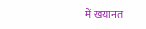में खयानत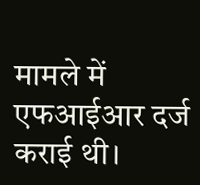मामले में एफआईआर दर्ज कराई थी।